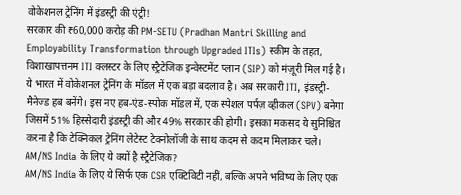वोकेशनल ट्रेनिंग में इंडस्ट्री की एंट्री!
सरकार की ₹60,000 करोड़ की PM-SETU (Pradhan Mantri Skilling and Employability Transformation through Upgraded ITIs) स्कीम के तहत, विशाखापत्तनम ITI क्लस्टर के लिए स्ट्रैटेजिक इन्वेस्टमेंट प्लान (SIP) को मंज़ूरी मिल गई है। ये भारत में वोकेशनल ट्रेनिंग के मॉडल में एक बड़ा बदलाव है। अब सरकारी ITI, इंडस्ट्री-मैनेज्ड हब बनेंगे। इस नए हब-एंड-स्पोक मॉडल में, एक स्पेशल पर्पज़ व्हीकल (SPV) बनेगा जिसमें 51% हिस्सेदारी इंडस्ट्री की और 49% सरकार की होगी। इसका मकसद ये सुनिश्चित करना है कि टेक्निकल ट्रेनिंग लेटेस्ट टेक्नोलॉजी के साथ कदम से कदम मिलाकर चले।
AM/NS India के लिए ये क्यों है स्ट्रैटेजिक?
AM/NS India के लिए ये सिर्फ एक CSR एक्टिविटी नहीं, बल्कि अपने भविष्य के लिए एक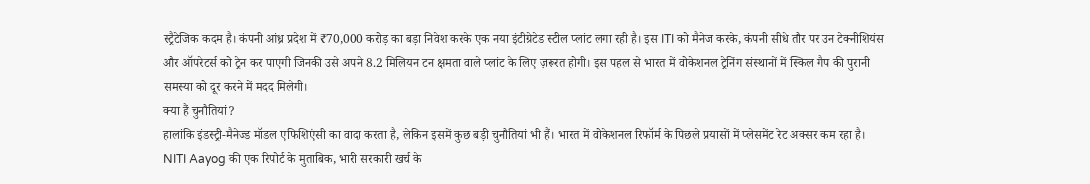स्ट्रैटेजिक कदम है। कंपनी आंध्र प्रदेश में ₹70,000 करोड़ का बड़ा निवेश करके एक नया इंटीग्रेटेड स्टील प्लांट लगा रही है। इस ITI को मैनेज करके, कंपनी सीधे तौर पर उन टेक्नीशियंस और ऑपरेटर्स को ट्रेन कर पाएगी जिनकी उसे अपने 8.2 मिलियन टन क्षमता वाले प्लांट के लिए ज़रूरत होगी। इस पहल से भारत में वोकेशनल ट्रेनिंग संस्थानों में स्किल गैप की पुरानी समस्या को दूर करने में मदद मिलेगी।
क्या हैं चुनौतियां?
हालांकि इंडस्ट्री-मैनेज्ड मॉडल एफिशिएंसी का वादा करता है, लेकिन इसमें कुछ बड़ी चुनौतियां भी हैं। भारत में वोकेशनल रिफॉर्म के पिछले प्रयासों में प्लेसमेंट रेट अक्सर कम रहा है। NITI Aayog की एक रिपोर्ट के मुताबिक, भारी सरकारी खर्च के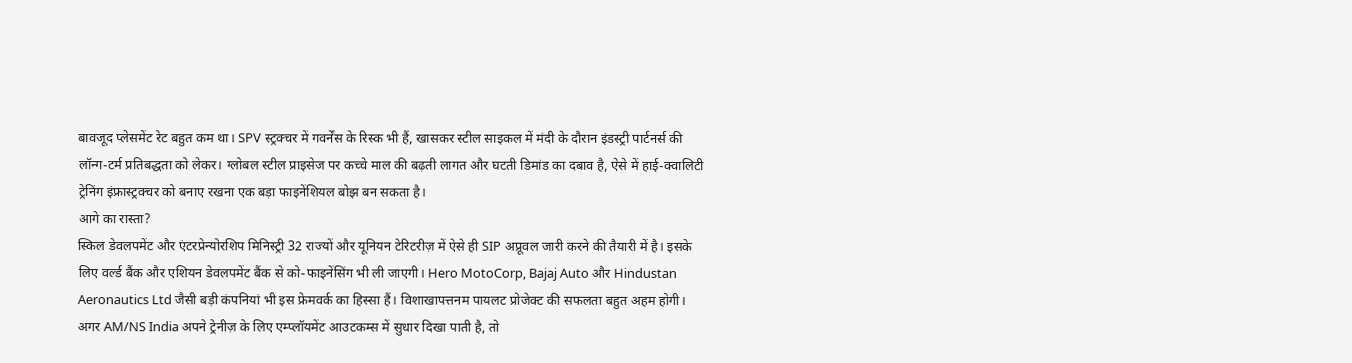बावजूद प्लेसमेंट रेट बहुत कम था। SPV स्ट्रक्चर में गवर्नेंस के रिस्क भी हैं, खासकर स्टील साइकल में मंदी के दौरान इंडस्ट्री पार्टनर्स की लॉन्ग-टर्म प्रतिबद्धता को लेकर। ग्लोबल स्टील प्राइसेज पर कच्चे माल की बढ़ती लागत और घटती डिमांड का दबाव है, ऐसे में हाई-क्वालिटी ट्रेनिंग इंफ्रास्ट्रक्चर को बनाए रखना एक बड़ा फाइनेंशियल बोझ बन सकता है।
आगे का रास्ता?
स्किल डेवलपमेंट और एंटरप्रेन्योरशिप मिनिस्ट्री 32 राज्यों और यूनियन टेरिटरीज़ में ऐसे ही SIP अप्रूवल जारी करने की तैयारी में है। इसके लिए वर्ल्ड बैंक और एशियन डेवलपमेंट बैंक से को-फाइनेंसिंग भी ली जाएगी। Hero MotoCorp, Bajaj Auto और Hindustan Aeronautics Ltd जैसी बड़ी कंपनियां भी इस फ्रेमवर्क का हिस्सा हैं। विशाखापत्तनम पायलट प्रोजेक्ट की सफलता बहुत अहम होगी। अगर AM/NS India अपने ट्रेनीज़ के लिए एम्प्लॉयमेंट आउटकम्स में सुधार दिखा पाती है, तो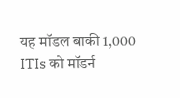यह मॉडल बाकी 1,000 ITIs को मॉडर्न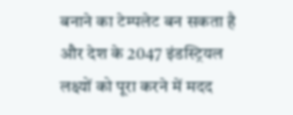बनाने का टेम्पलेट बन सकता है और देश के 2047 इंडस्ट्रियल लक्ष्यों को पूरा करने में मदद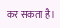कर सकता है।